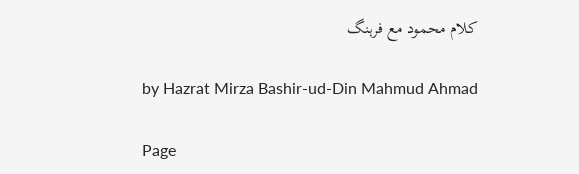کلام محمود مع فرہنگ

by Hazrat Mirza Bashir-ud-Din Mahmud Ahmad

Page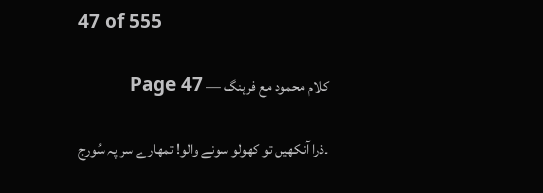47 of 555

کلام محمود مع فرہنگ — Page 47

۔ذرا آنکھیں تو کھولو سونے والو! تمھارے سر پہ سُورج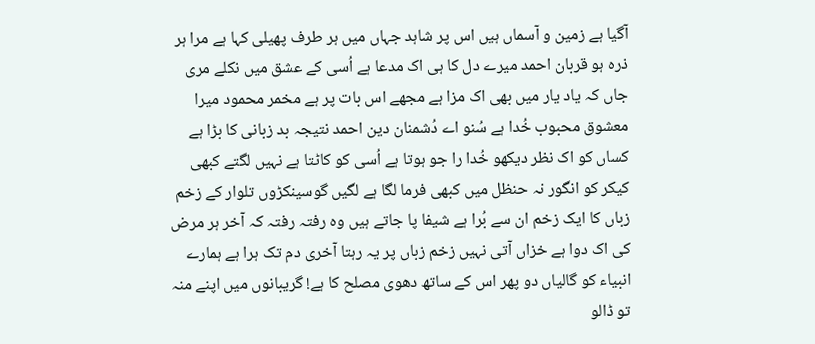آگیا ہے زمین و آسماں ہیں اس پر شاہد جہاں میں ہر طرف پھیلی کہا ہے مرا ہر ذرہ ہو قربان احمد میرے دل کا ہی اک مدعا ہے اُسی کے عشق میں نکلے مری جاں کہ یاد یار میں بھی اک مزا ہے مجھے اس بات پر ہے مخمر محمود میرا معشوق محبوب خُدا ہے سُنو اے دُشمنان دین احمد نتیجہ بد زبانی کا بڑا ہے کساں کو اک نظر دیکھو خُدا را جو ہوتا ہے اُسی کو کاٹتا ہے نہیں لگتے کبھی کیکر کو انگور نہ حنظل میں کبھی فرما لگا ہے لگیں گوسینکڑوں تلوار کے زخم زباں کا ایک زخم ان سے بُرا ہے شیفا پا جاتے ہیں وہ رفتہ رفتہ کہ آخر ہر مرض کی اک دوا ہے خزاں آتی نہیں زخم زباں پر یہ رہتا آخری دم تک ہرا ہے ہمارے انبیاء کو گالیاں دو پھر اس کے ساتھ دھوی مصلح کا ہے! گریبانوں میں اپنے منہ تو ڈالو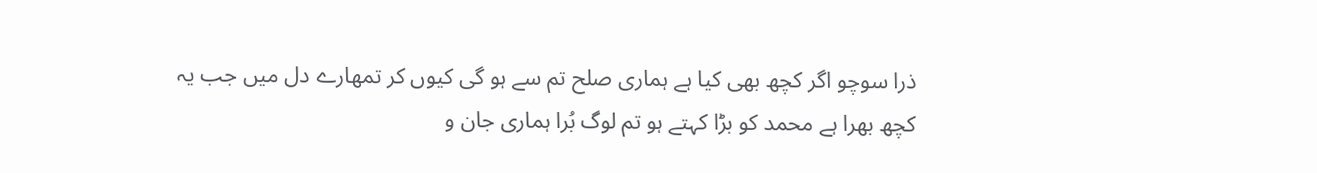ذرا سوچو اگر کچھ بھی کیا ہے ہماری صلح تم سے ہو گی کیوں کر تمھارے دل میں جب یہ کچھ بھرا ہے محمد کو بڑا کہتے ہو تم لوگ بُرا ہماری جان و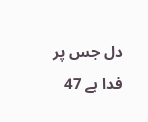دل جس پر فدا ہے 47